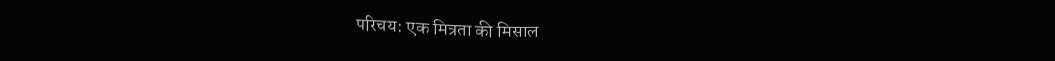परिचय: एक मित्रता की मिसाल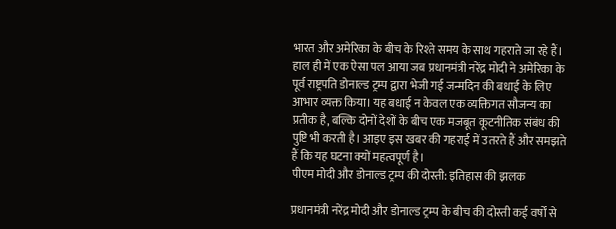भारत और अमेरिका के बीच के रिश्ते समय के साथ गहराते जा रहे हैं। हाल ही में एक ऐसा पल आया जब प्रधानमंत्री नरेंद्र मोदी ने अमेरिका के पूर्व राष्ट्रपति डोनाल्ड ट्रम्प द्वारा भेजी गई जन्मदिन की बधाई के लिए आभार व्यक्त किया। यह बधाई न केवल एक व्यक्तिगत सौजन्य का प्रतीक है, बल्कि दोनों देशों के बीच एक मजबूत कूटनीतिक संबंध की पुष्टि भी करती है। आइए इस खबर की गहराई में उतरते हैं और समझते हैं कि यह घटना क्यों महत्वपूर्ण है।
पीएम मोदी और डोनाल्ड ट्रम्प की दोस्ती: इतिहास की झलक

प्रधानमंत्री नरेंद्र मोदी और डोनाल्ड ट्रम्प के बीच की दोस्ती कई वर्षों से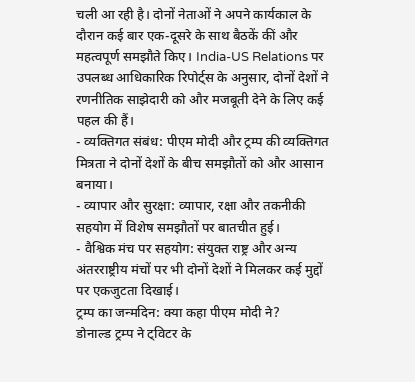चली आ रही है। दोनों नेताओं ने अपने कार्यकाल के दौरान कई बार एक-दूसरे के साथ बैठकें कीं और महत्वपूर्ण समझौते किए। India-US Relations पर उपलब्ध आधिकारिक रिपोर्ट्स के अनुसार, दोनों देशों ने रणनीतिक साझेदारी को और मजबूती देने के लिए कई पहल की हैं।
- व्यक्तिगत संबंध: पीएम मोदी और ट्रम्प की व्यक्तिगत मित्रता ने दोनों देशों के बीच समझौतों को और आसान बनाया।
- व्यापार और सुरक्षा: व्यापार, रक्षा और तकनीकी सहयोग में विशेष समझौतों पर बातचीत हुई।
- वैश्विक मंच पर सहयोग: संयुक्त राष्ट्र और अन्य अंतरराष्ट्रीय मंचों पर भी दोनों देशों ने मिलकर कई मुद्दों पर एकजुटता दिखाई।
ट्रम्प का जन्मदिन: क्या कहा पीएम मोदी ने?
डोनाल्ड ट्रम्प ने ट्विटर के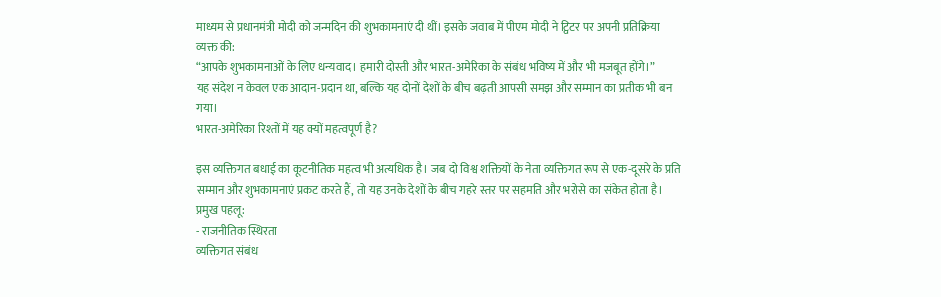माध्यम से प्रधानमंत्री मोदी को जन्मदिन की शुभकामनाएं दी थीं। इसके जवाब में पीएम मोदी ने ट्विटर पर अपनी प्रतिक्रिया व्यक्त की:
“आपके शुभकामनाओं के लिए धन्यवाद। हमारी दोस्ती और भारत-अमेरिका के संबंध भविष्य में और भी मजबूत होंगे।”
यह संदेश न केवल एक आदान-प्रदान था, बल्कि यह दोनों देशों के बीच बढ़ती आपसी समझ और सम्मान का प्रतीक भी बन गया।
भारत-अमेरिका रिश्तों में यह क्यों महत्वपूर्ण है?

इस व्यक्तिगत बधाई का कूटनीतिक महत्व भी अत्यधिक है। जब दो विश्व शक्तियों के नेता व्यक्तिगत रूप से एक-दूसरे के प्रति सम्मान और शुभकामनाएं प्रकट करते हैं, तो यह उनके देशों के बीच गहरे स्तर पर सहमति और भरोसे का संकेत होता है।
प्रमुख पहलू:
- राजनीतिक स्थिरता
व्यक्तिगत संबंध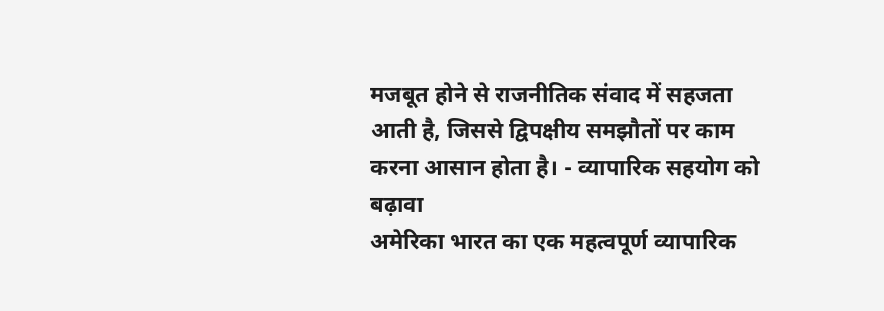मजबूत होने से राजनीतिक संवाद में सहजता आती है, जिससे द्विपक्षीय समझौतों पर काम करना आसान होता है। - व्यापारिक सहयोग को बढ़ावा
अमेरिका भारत का एक महत्वपूर्ण व्यापारिक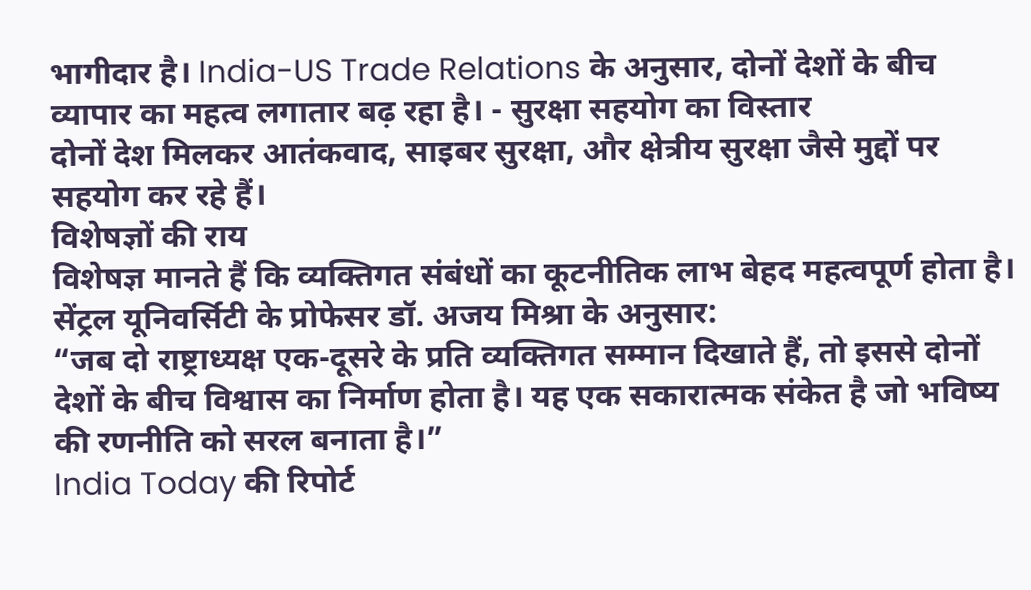भागीदार है। India-US Trade Relations के अनुसार, दोनों देशों के बीच व्यापार का महत्व लगातार बढ़ रहा है। - सुरक्षा सहयोग का विस्तार
दोनों देश मिलकर आतंकवाद, साइबर सुरक्षा, और क्षेत्रीय सुरक्षा जैसे मुद्दों पर सहयोग कर रहे हैं।
विशेषज्ञों की राय
विशेषज्ञ मानते हैं कि व्यक्तिगत संबंधों का कूटनीतिक लाभ बेहद महत्वपूर्ण होता है। सेंट्रल यूनिवर्सिटी के प्रोफेसर डॉ. अजय मिश्रा के अनुसार:
“जब दो राष्ट्राध्यक्ष एक-दूसरे के प्रति व्यक्तिगत सम्मान दिखाते हैं, तो इससे दोनों देशों के बीच विश्वास का निर्माण होता है। यह एक सकारात्मक संकेत है जो भविष्य की रणनीति को सरल बनाता है।”
India Today की रिपोर्ट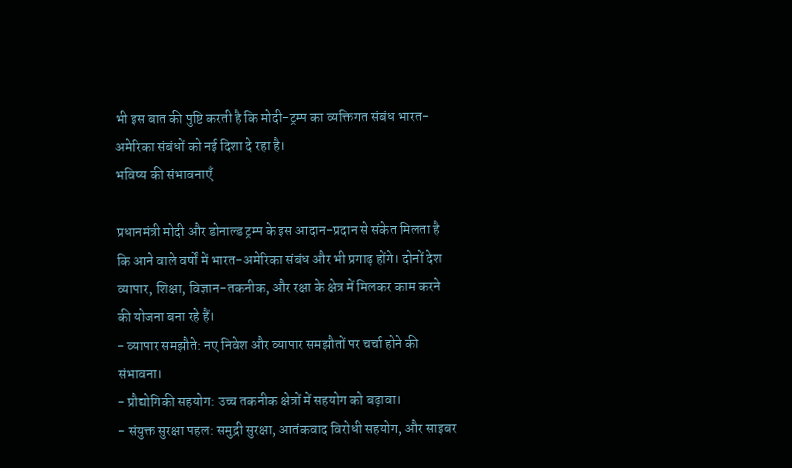भी इस बात की पुष्टि करती है कि मोदी-ट्रम्प का व्यक्तिगत संबंध भारत-अमेरिका संबंधों को नई दिशा दे रहा है।
भविष्य की संभावनाएँ

प्रधानमंत्री मोदी और डोनाल्ड ट्रम्प के इस आदान-प्रदान से संकेत मिलता है कि आने वाले वर्षों में भारत-अमेरिका संबंध और भी प्रगाढ़ होंगे। दोनों देश व्यापार, शिक्षा, विज्ञान-तकनीक, और रक्षा के क्षेत्र में मिलकर काम करने की योजना बना रहे हैं।
- व्यापार समझौते: नए निवेश और व्यापार समझौतों पर चर्चा होने की संभावना।
- प्रौद्योगिकी सहयोग: उच्च तकनीक क्षेत्रों में सहयोग को बढ़ावा।
- संयुक्त सुरक्षा पहल: समुद्री सुरक्षा, आतंकवाद विरोधी सहयोग, और साइबर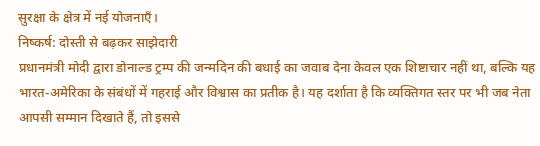सुरक्षा के क्षेत्र में नई योजनाएँ।
निष्कर्ष: दोस्ती से बढ़कर साझेदारी
प्रधानमंत्री मोदी द्वारा डोनाल्ड ट्रम्प की जन्मदिन की बधाई का जवाब देना केवल एक शिष्टाचार नहीं था, बल्कि यह भारत-अमेरिका के संबंधों में गहराई और विश्वास का प्रतीक है। यह दर्शाता है कि व्यक्तिगत स्तर पर भी जब नेता आपसी सम्मान दिखाते हैं, तो इससे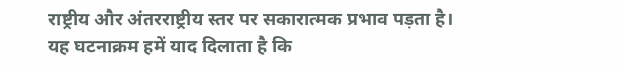राष्ट्रीय और अंतरराष्ट्रीय स्तर पर सकारात्मक प्रभाव पड़ता है।
यह घटनाक्रम हमें याद दिलाता है कि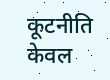कूटनीति केवल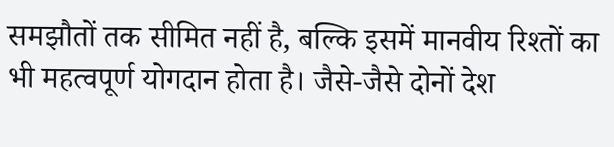समझौतों तक सीमित नहीं है, बल्कि इसमें मानवीय रिश्तों का भी महत्वपूर्ण योगदान होता है। जैसे-जैसे दोनों देश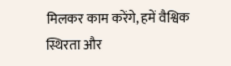मिलकर काम करेंगे, हमें वैश्विक स्थिरता और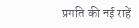प्रगति की नई राहें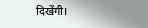दिखेंगी।